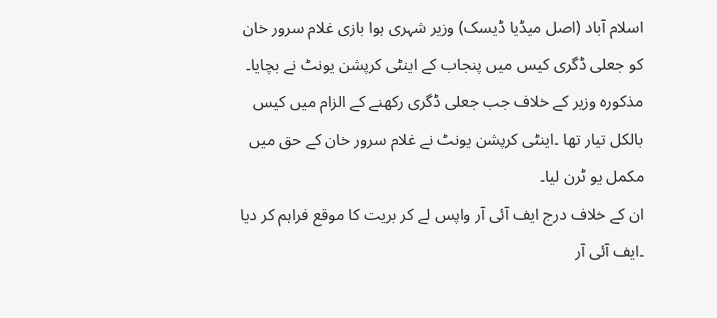اسلام آباد (اصل میڈیا ڈیسک) وزیر شہری ہوا بازی غلام سرور خان کو جعلی ڈگری کیس میں پنجاب کے اینٹی کرپشن یونٹ نے بچایا۔
مذکورہ وزیر کے خلاف جب جعلی ڈگری رکھنے کے الزام میں کیس بالکل تیار تھا ۔اینٹی کرپشن یونٹ نے غلام سرور خان کے حق میں مکمل یو ٹرن لیا۔
ان کے خلاف درج ایف آئی آر واپس لے کر بریت کا موقع فراہم کر دیا ۔ایف آئی آر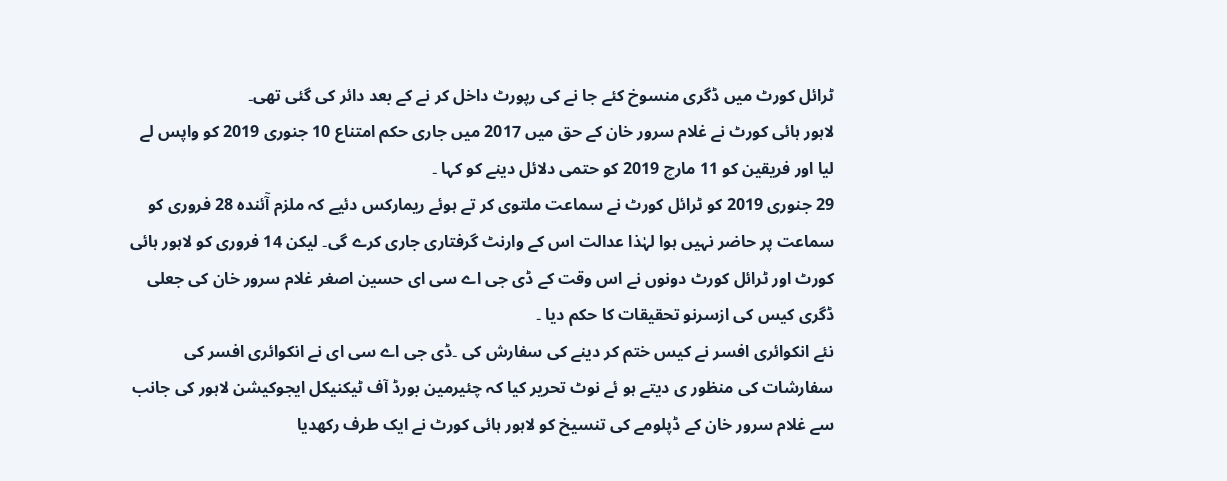ٹرائل کورٹ میں ڈگری منسوخ کئے جا نے کی رپورٹ داخل کر نے کے بعد دائر کی گئی تھی۔
لاہور ہائی کورٹ نے غلام سرور خان کے حق میں 2017 میں جاری حکم امتناع 10 جنوری 2019 کو واپس لے لیا اور فریقین کو 11 مارچ 2019 کو حتمی دلائل دینے کو کہا ۔
29 جنوری 2019 کو ٹرائل کورٹ نے سماعت ملتوی کر تے ہوئے ریمارکس دئیے کہ ملزم آٓئندہ 28 فروری کو سماعت پر حاضر نہیں ہوا لہٰذا عدالت اس کے وارنٹ گرفتاری جاری کرے گی۔ لیکن 14 فروری کو لاہور ہائی کورٹ اور ٹرائل کورٹ دونوں نے اس وقت کے ڈی جی اے سی ای حسین اصغر غلام سرور خان کی جعلی ڈگری کیس کی ازسرنو تحقیقات کا حکم دیا ۔
نئے انکوائری افسر نے کیس ختم کر دینے کی سفارش کی ۔ڈی جی اے سی ای نے انکوائری افسر کی سفارشات کی منظور ی دیتے ہو ئے نوٹ تحریر کیا کہ چئیرمین بورڈ آف ٹیکنیکل ایجوکیشن لاہور کی جانب سے غلام سرور خان کے ڈپلومے کی تنسیخ کو لاہور ہائی کورٹ نے ایک طرف رکھدیا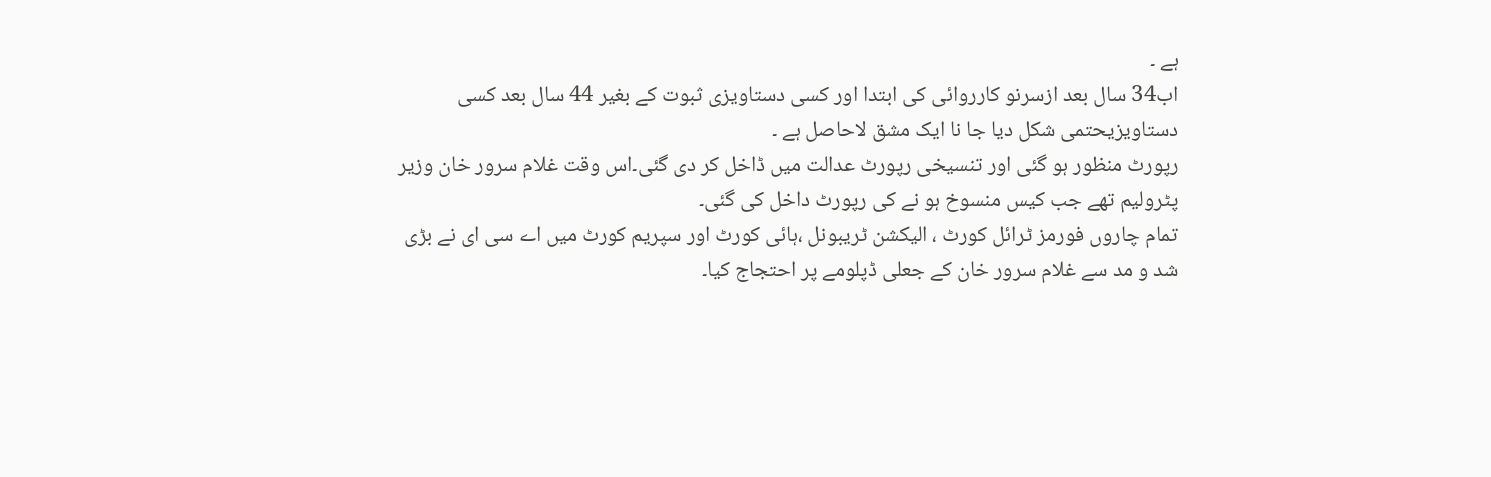ہے ۔
اب34 سال بعد ازسرنو کارروائی کی ابتدا اور کسی دستاویزی ثبوت کے بغیر 44 سال بعد کسی دستاویزیحتمی شکل دیا جا نا ایک مشق لاحاصل ہے ۔
رپورٹ منظور ہو گئی اور تنسیخی رپورٹ عدالت میں ڈاخل کر دی گئی۔اس وقت غلام سرور خان وزیر پٹرولیم تھے جب کیس منسوخ ہو نے کی رپورٹ داخل کی گئی۔
تمام چاروں فورمز ٹرائل کورٹ ، الیکشن ٹریبونل ،ہائی کورٹ اور سپریم کورٹ میں اے سی ای نے بڑی شد و مد سے غلام سرور خان کے جعلی ڈپلومے پر احتجاج کیا۔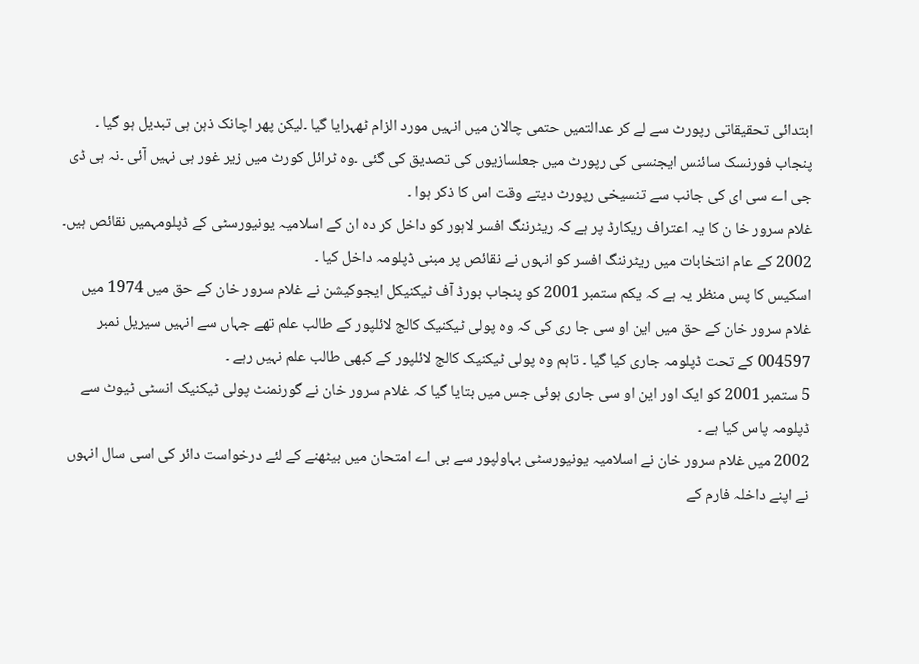ابتدائی تحقیقاتی رپورٹ سے لے کر عدالتمیں حتمی چالان میں انہیں مورد الزام ٹھہرایا گیا ۔لیکن پھر اچانک ذہن ہی تبدیل ہو گیا ۔
پنجاب فورنسک سائنس ایجنسی کی رپورٹ میں جعلسازیوں کی تصدیق کی گئی ۔وہ ٹرائل کورٹ میں زیر غور ہی نہیں آئی ۔نہ ہی ڈی جی اے سی ای کی جانب سے تنسیخی رپورٹ دیتے وقت اس کا ذکر ہوا ۔
غلام سرور خا ن کا یہ اعتراف ریکارڈ پر ہے کہ ریٹرننگ افسر لاہور کو داخل کر دہ ان کے اسلامیہ یونیورسٹی کے ڈپلومہمیں نقائص ہیں۔ 2002 کے عام انتخابات میں ریٹرننگ افسر کو انہوں نے نقائص پر مبنی ڈپلومہ داخل کیا ۔
اسکیس کا پس منظر یہ ہے کہ یکم ستمبر 2001 کو پنجاب بورڈ آف ٹیکنیکل ایجوکیشن نے غلام سرور خان کے حق میں 1974 میں غلام سرور خان کے حق میں این او سی جا ری کی کہ وہ پولی ٹیکنیک کالج لائلپور کے طالب علم تھے جہاں سے انہیں سیریل نمبر 004597 کے تحت ڈپلومہ جاری کیا گیا ۔ تاہم وہ پولی ٹیکنیک کالج لائلپور کے کبھی طالب علم نہیں رہے ۔
5 ستمبر 2001 کو ایک اور این او سی جاری ہوئی جس میں بتایا گیا کہ غلام سرور خان نے گورنمنٹ پولی ٹیکنیک انسٹی ٹیوٹ سے ڈپلومہ پاس کیا ہے ۔
2002 میں غلام سرور خان نے اسلامیہ یونیورسٹی بہاولپور سے بی اے امتحان میں بیٹھنے کے لئے درخواست دائر کی اسی سال انہوں نے اپنے داخلہ فارم کے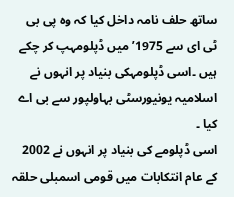ساتھ حلف نامہ داخل کیا کہ وہ پی بی ٹی ای سے ʼ1975 میں ڈپلومہپ کر چکے ہیں ۔اسی ڈپلومہکی بنیاد پر انہوں نے اسلامیہ یونیورسٹی بہاولپور سے بی اے کیا ۔
اسی ڈپلومے کی بنیاد پر انہوں نے 2002 کے عام انتکابات میں قومی اسمبلی حلقہ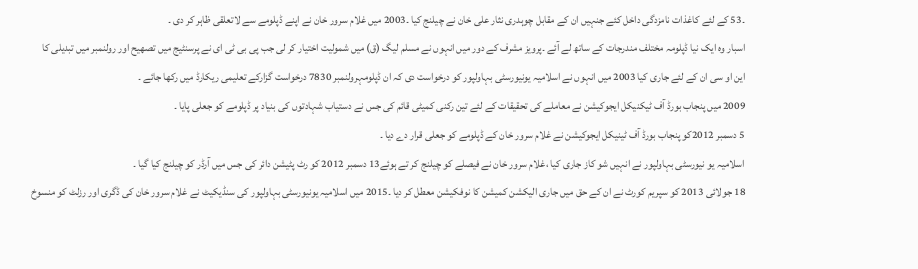۔53 کے لئے کاغذات نامزدگی داخل کئے جنہیں ان کے مقابل چوہدری نثار علی خان نے چیلنج کیا ۔2003 میں غلام سرور خان نے اپنے ڈپلومے سے لاتعلقی ظاہر کر دی ۔
اسبار وہ ایک نیا ڈپلومہ مختلف مندرجات کے ساتھ لے آئے ۔پرویز مشرف کے دور میں انہوں نے مسلم لیگ (ق) میں شمولیت اختیار کر لی جب پی بی ٹی ای نے پرسنٹیج میں تصھیح اور رولنمبر میں تبدیلی کا این او سی ان کے لئے جاری کیا 2003 میں انہوں نے اسلامیہ یونیورسٹی بہاولپور کو درخواست دی کہ ان ڈپلومہرولنمبر 7830 درخواست گزارکے تعلیمی ریکارڈ میں رکھا جائے ۔
2009 میں پنجاب بورڈ آف ٹیکنیکل ایجوکیشن نے معاملے کی تحقیقات کے لئے تین رکنی کمیٹی قائم کی جس نے دستیاب شہادتوں کی بنیاد پر ڈپلومے کو جعلی پایا ۔
5 دسمبر 2012کو پنجاب بورڈ آف ٹینیکل ایجوکیشن نے غلام سرور خان کے ڈپلومے کو جعلی قرار دے دیا ۔
اسلامیہ یو نیورسٹی بہاولپور نے انہیں شو کاز جاری کیا ،غلام سرور خان نے فیصلے کو چیلنج کر تے ہوئے13 دسمبر 2012 کو رٹ پٹیشن دائر کی جس میں آرڈر کو چیلنج کیا گیا ۔
18 جولائی 2013 کو سپریم کورٹ نے ان کے حق میں جاری الیکشن کمیشن کا نوفکیشن معطل کر دیا ۔2015 میں اسلامیہ یونیورسٹی بہاولپور کی سنڈیکیٹ نے غلام سرور خان کی ڈگری اور رزلٹ کو منسوخ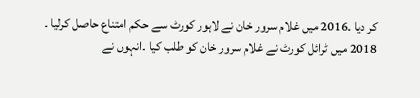کر دیا ۔2016 میں غلام سرور خان نے لاہور کورٹ سے حکم امتناع حاصل کرلیا ۔
2018 میں ٹرائل کورٹ نے غلام سرور خان کو طلب کیا ۔انہوں نے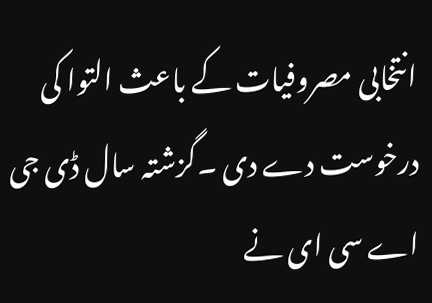انتخابی مصروفیات کے باعث التوا کی درخوست دے دی ۔گزشتہ سال ڈی جی اے سی ای نے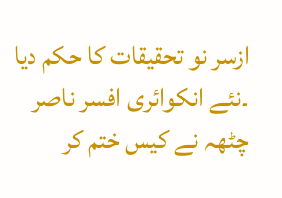ازسر نو تحقیقات کا حکم دیا ۔نئے انکوائری افسر ناصر چٹھہ نے کیس ختم کر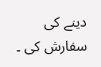دینے کی سفارش کی ۔